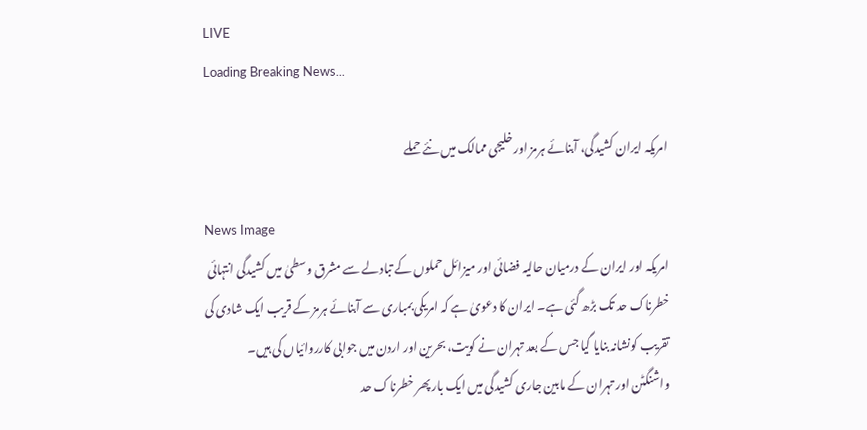LIVE
Loading Breaking News...

امریکہ ایران کشیدگی، آبنائے ہرمز اور خلیجی ممالک میں نئے حملے

News Image
امریکہ اور ایران کے درمیان حالیہ فضائی اور میزائل حملوں کے تبادلے سے مشرق وسطیٰ میں کشیدگی انتہائی خطرناک حد تک بڑھ گئی ہے۔ ایران کا دعویٰ ہے کہ امریکی بمباری سے آبنائے ہرمز کے قریب ایک شادی کی تقریب کونشانہ بنایا گیا جس کے بعد تہران نے کویت، بحرین اور اردن میں جوابی کارروائیاں کی ہیں۔
واشنگٹن اور تہران کے مابین جاری کشیدگی میں ایک بار پھر خطرناک حد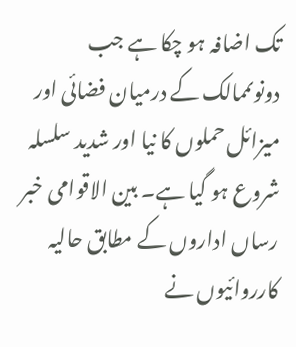تک اضافہ ہو چکا ہے جب دونوںممالک کے درمیان فضائی اور میزائل حملوں کا نیا اور شدید سلسلہ شروع ہو گیا ہے۔ بین الاقوامی خبر رساں اداروں کے مطابق حالیہ کارروائیوں نے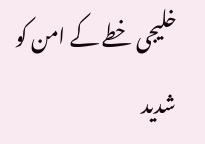خلیجی خطے کے امن کو شدید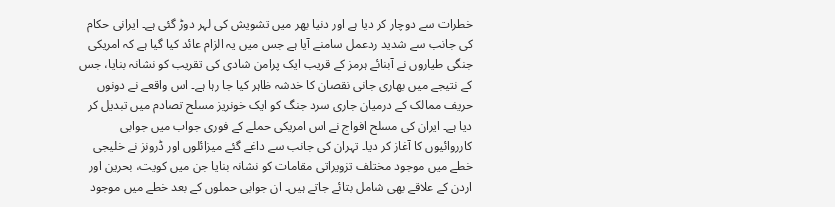خطرات سے دوچار کر دیا ہے اور دنیا بھر میں تشویش کی لہر دوڑ گئی ہے۔ ایرانی حکام کی جانب سے شدید ردعمل سامنے آیا ہے جس میں یہ الزام عائد کیا گیا ہے کہ امریکی جنگی طیاروں نے آبنائے ہرمز کے قریب ایک پرامن شادی کی تقریب کو نشانہ بنایا، جس کے نتیجے میں بھاری جانی نقصان کا خدشہ ظاہر کیا جا رہا ہے۔ اس واقعے نے دونوں حریف ممالک کے درمیان جاری سرد جنگ کو ایک خونریز مسلح تصادم میں تبدیل کر دیا ہے۔ ایران کی مسلح افواج نے اس امریکی حملے کے فوری جواب میں جوابی کارروائیوں کا آغاز کر دیا۔ تہران کی جانب سے داغے گئے میزائلوں اور ڈرونز نے خلیجی خطے میں موجود مختلف تزویراتی مقامات کو نشانہ بنایا جن میں کویت، بحرین اور اردن کے علاقے بھی شامل بتائے جاتے ہیں۔ ان جوابی حملوں کے بعد خطے میں موجود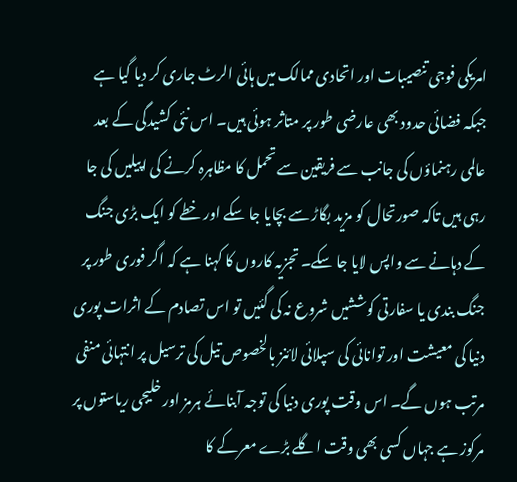امریکی فوجی تنصیبات اور اتحادی ممالک میں ہائی الرٹ جاری کر دیا گیا ہے جبکہ فضائی حدود بھی عارضی طور پر متاثر ہوئی ہیں۔ اس نئی کشیدگی کے بعد عالمی رہنماؤں کی جانب سے فریقین سے تحمل کا مظاہرہ کرنے کی اپیلیں کی جا رہی ہیں تاکہ صورتحال کو مزید بگاڑ سے بچایا جا سکے اور خطے کو ایک بڑی جنگ کے دہانے سے واپس لایا جا سکے۔ تجزیہ کاروں کا کہنا ہے کہ اگر فوری طور پر جنگ بندی یا سفارتی کوششیں شروع نہ کی گئیں تو اس تصادم کے اثرات پوری دنیا کی معیشت اور توانائی کی سپلائی لائنز بالخصوص تیل کی ترسیل پر انتہائی منفی مرتب ہوں گے۔ اس وقت پوری دنیا کی توجہ آبنائے ہرمز اور خلیجی ریاستوں پر مرکوز ہے جہاں کسی بھی وقت اگلے بڑے معرکے کا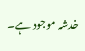خدشہ موجود ہے۔